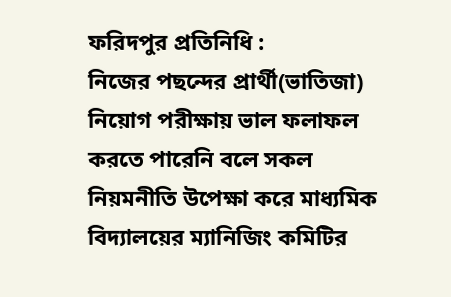ফরিদপুর প্রতিনিধি :
নিজের পছন্দের প্রার্থী(ভাতিজা) নিয়োগ পরীক্ষায় ভাল ফলাফল করতে পারেনি বলে সকল নিয়মনীতি উপেক্ষা করে মাধ্যমিক বিদ্যালয়ের ম্যানিজিং কমিটির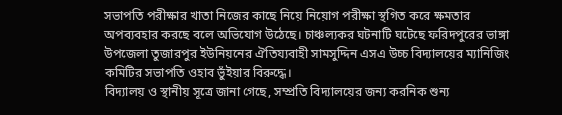সভাপতি পরীক্ষার খাতা নিজের কাছে নিয়ে নিয়োগ পরীক্ষা স্থগিত করে ক্ষমতার অপব্যবহার করছে বলে অভিযোগ উঠেছে। চাঞ্চল্যকর ঘটনাটি ঘটেছে ফরিদপুরের ভাঙ্গা উপজেলা তুজারপুর ইউনিয়নের ঐতিয্যবাহী সামসুদ্দিন এসএ উচ্চ বিদ্যালয়ের ম্যানিজিং কমিটির সভাপতি ওহাব ভুঁইয়ার বিরুদ্ধে।
বিদ্যালয় ও স্থানীয় সূত্রে জানা গেছে, সম্প্রতি বিদ্যালয়ের জন্য করনিক শুন্য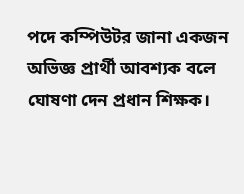পদে কম্পিউটর জানা একজন অভিজ্ঞ প্রার্থী আবশ্যক বলে ঘোষণা দেন প্রধান শিক্ষক।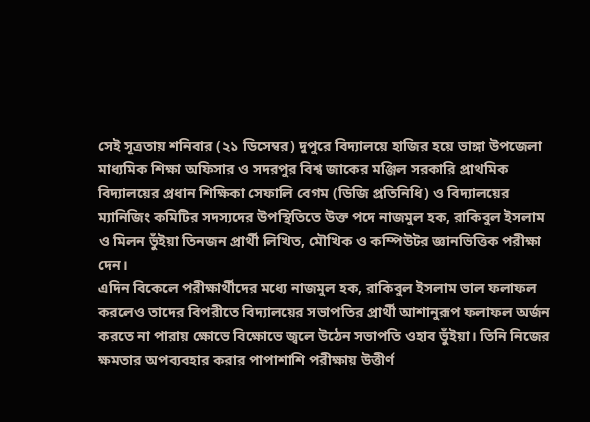সেই সূত্রতায় শনিবার (২১ ডিসেম্বর) দুপুরে বিদ্যালয়ে হাজির হয়ে ভাঙ্গা উপজেলা মাধ্যমিক শিক্ষা অফিসার ও সদরপুর বিশ্ব জাকের মঞ্জিল সরকারি প্রাথমিক বিদ্যালয়ের প্রধান শিক্ষিকা সেফালি বেগম (ডিজি প্রতিনিধি) ও বিদ্যালয়ের ম্যানিজিং কমিটির সদস্যদের উপস্থিতিতে উক্ত পদে নাজমুল হক, রাকিবুল ইসলাম ও মিলন ভুঁইয়া তিনজন প্রার্থী লিখিত, মৌখিক ও কম্পিউটর জ্ঞানভিত্তিক পরীক্ষা দেন।
এদিন বিকেলে পরীক্ষার্থীদের মধ্যে নাজমুল হক, রাকিবুল ইসলাম ভাল ফলাফল করলেও তাদের বিপরীতে বিদ্যালয়ের সভাপতির প্রার্থী আশানুরূপ ফলাফল অর্জন করতে না পারায় ক্ষোভে বিক্ষোভে জ্বলে উঠেন সভাপতি ওহাব ভুঁইয়া। তিনি নিজের ক্ষমতার অপব্যবহার করার পাপাশাশি পরীক্ষায় উত্তীর্ণ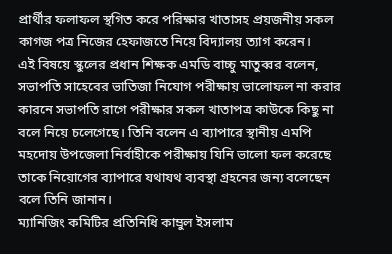প্রার্থীর ফলাফল স্থগিত করে পরিক্ষার খাতাসহ প্রয়জনীয় সকল কাগজ পত্র নিজের হেফাজতে নিয়ে বিদ্যালয় ত্যাগ করেন।
এই বিষয়ে স্কুলের প্রধান শিক্ষক এমডি বাচ্চু মাতুব্বর বলেন, সভাপতি সাহেবের ভাতিজা নিযোগ পরীক্ষায় ভালোফল না করার কারনে সভাপতি রাগে পরীক্ষার সকল খাতাপত্র কাউকে কিছু না বলে নিয়ে চলেগেছে। তিনি বলেন এ ব্যাপারে স্থানীয় এমপি মহদোয় উপজেলা নির্বাহীকে পরীক্ষায় যিনি ভালো ফল করেছে তাকে নিয়োগের ব্যাপারে যথাযথ ব্যবস্থা গ্রহনের জন্য বলেছেন বলে তিনি জানান।
ম্যানিজিং কমিটির প্রতিনিধি কাম্রুল ইসলাম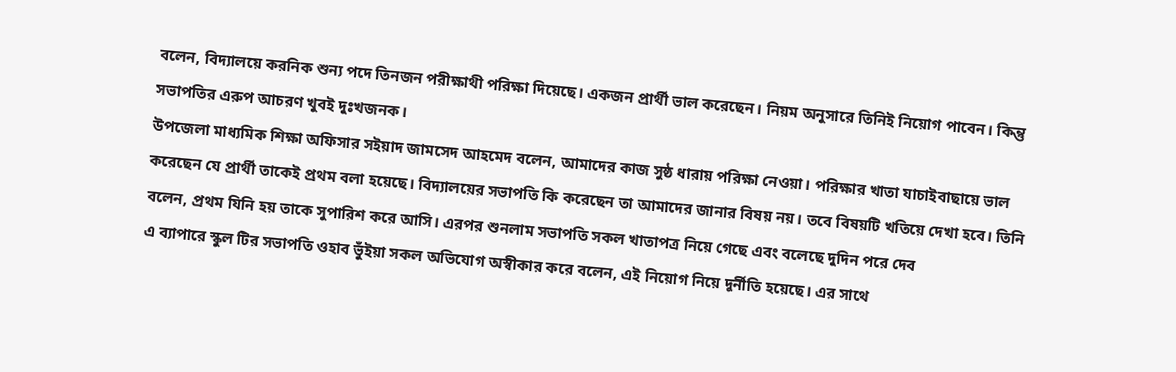বলেন, বিদ্যালয়ে করনিক শুন্য পদে তিনজন পরীক্ষাথী পরিক্ষা দিয়েছে। একজন প্রার্থী ভাল করেছেন। নিয়ম অনুসারে তিনিই নিয়োগ পাবেন। কিন্তু সভাপতির এরুপ আচরণ খুবই দুঃখজনক।
উপজেলা মাধ্যমিক শিক্ষা অফিসার সইয়াদ জামসেদ আহমেদ বলেন, আমাদের কাজ সুষ্ঠ ধারায় পরিক্ষা নেওয়া। পরিক্ষার খাতা যাচাইবাছায়ে ভাল করেছেন যে প্রার্থী তাকেই প্রথম বলা হয়েছে। বিদ্যালয়ের সভাপতি কি করেছেন তা আমাদের জানার বিষয় নয়। তবে বিষয়টি খতিয়ে দেখা হবে। তিনি বলেন, প্রথম যিনি হয় তাকে সুপারিশ করে আসি। এরপর শুনলাম সভাপতি সকল খাতাপত্র নিয়ে গেছে এবং বলেছে দুদিন পরে দেব
এ ব্যাপারে স্কুল টির সভাপতি ওহাব ভুঁইয়া সকল অভিযোগ অস্বীকার করে বলেন, এই নিয়োগ নিয়ে দূর্নীতি হয়েছে। এর সাথে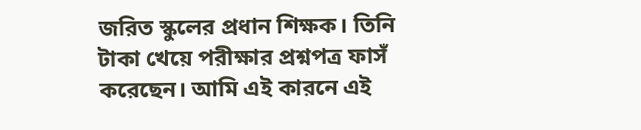জরিত স্কুলের প্রধান শিক্ষক। তিনি টাকা খেয়ে পরীক্ষার প্রশ্নপত্র ফাসঁ করেছেন। আমি এই কারনে এই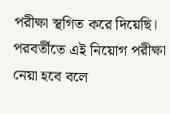পরীক্ষা স্থগিত করে দিয়েছি। পরবর্তীতে এই নিয়োগ পরীক্ষা নেয়া হবে বলে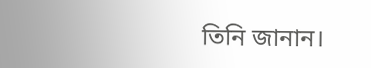তিনি জানান।